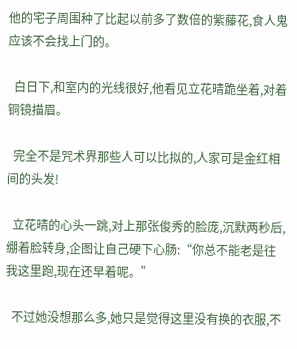他的宅子周围种了比起以前多了数倍的紫藤花,食人鬼应该不会找上门的。

  白日下,和室内的光线很好,他看见立花晴跪坐着,对着铜镜描眉。

  完全不是咒术界那些人可以比拟的,人家可是金红相间的头发!

  立花晴的心头一跳,对上那张俊秀的脸庞,沉默两秒后,绷着脸转身,企图让自己硬下心肠:“你总不能老是往我这里跑,现在还早着呢。”

  不过她没想那么多,她只是觉得这里没有换的衣服,不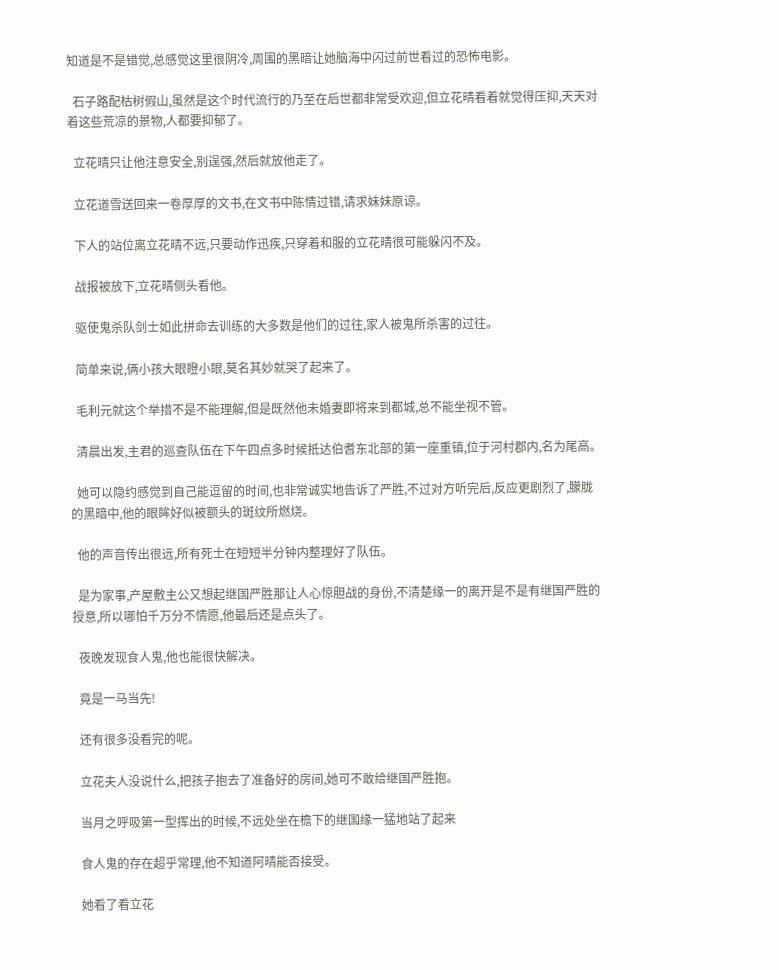知道是不是错觉,总感觉这里很阴冷,周围的黑暗让她脑海中闪过前世看过的恐怖电影。

  石子路配枯树假山,虽然是这个时代流行的乃至在后世都非常受欢迎,但立花晴看着就觉得压抑,天天对着这些荒凉的景物,人都要抑郁了。

  立花晴只让他注意安全,别逞强,然后就放他走了。

  立花道雪送回来一卷厚厚的文书,在文书中陈情过错,请求妹妹原谅。

  下人的站位离立花晴不远,只要动作迅疾,只穿着和服的立花晴很可能躲闪不及。

  战报被放下,立花晴侧头看他。

  驱使鬼杀队剑士如此拼命去训练的大多数是他们的过往,家人被鬼所杀害的过往。

  简单来说,俩小孩大眼瞪小眼,莫名其妙就哭了起来了。

  毛利元就这个举措不是不能理解,但是既然他未婚妻即将来到都城,总不能坐视不管。

  清晨出发,主君的巡查队伍在下午四点多时候抵达伯耆东北部的第一座重镇,位于河村郡内,名为尾高。

  她可以隐约感觉到自己能逗留的时间,也非常诚实地告诉了严胜,不过对方听完后,反应更剧烈了,朦胧的黑暗中,他的眼眸好似被额头的斑纹所燃烧。

  他的声音传出很远,所有死士在短短半分钟内整理好了队伍。

  是为家事,产屋敷主公又想起继国严胜那让人心惊胆战的身份,不清楚缘一的离开是不是有继国严胜的授意,所以哪怕千万分不情愿,他最后还是点头了。

  夜晚发现食人鬼,他也能很快解决。

  竟是一马当先!

  还有很多没看完的呢。

  立花夫人没说什么,把孩子抱去了准备好的房间,她可不敢给继国严胜抱。

  当月之呼吸第一型挥出的时候,不远处坐在檐下的继国缘一猛地站了起来

  食人鬼的存在超乎常理,他不知道阿晴能否接受。

  她看了看立花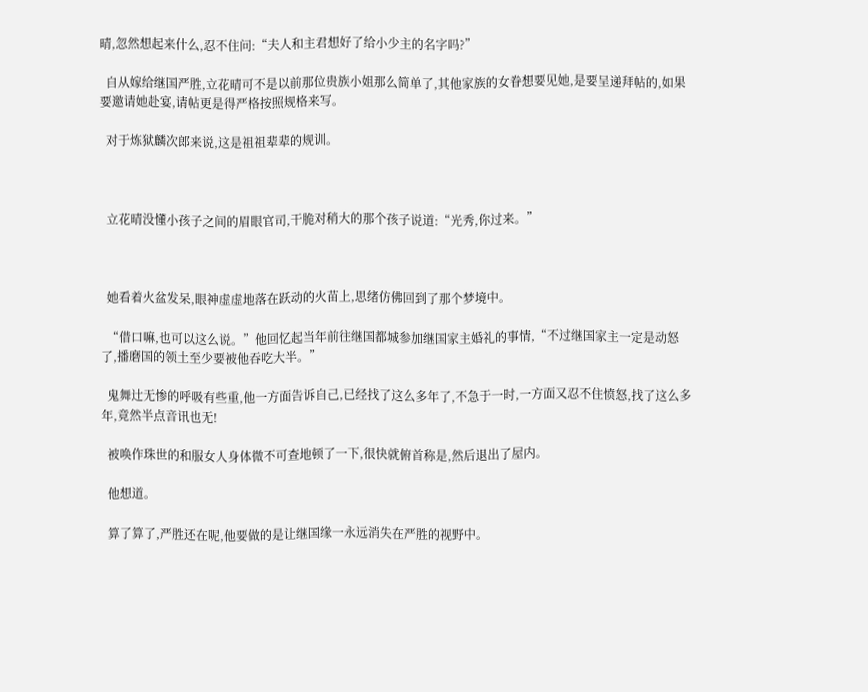晴,忽然想起来什么,忍不住问:“夫人和主君想好了给小少主的名字吗?”

  自从嫁给继国严胜,立花晴可不是以前那位贵族小姐那么简单了,其他家族的女眷想要见她,是要呈递拜帖的,如果要邀请她赴宴,请帖更是得严格按照规格来写。

  对于炼狱麟次郎来说,这是祖祖辈辈的规训。



  立花晴没懂小孩子之间的眉眼官司,干脆对稍大的那个孩子说道:“光秀,你过来。”



  她看着火盆发呆,眼神虚虚地落在跃动的火苗上,思绪仿佛回到了那个梦境中。

  “借口嘛,也可以这么说。”他回忆起当年前往继国都城参加继国家主婚礼的事情,“不过继国家主一定是动怒了,播磨国的领土至少要被他吞吃大半。”

  鬼舞辻无惨的呼吸有些重,他一方面告诉自己,已经找了这么多年了,不急于一时,一方面又忍不住愤怒,找了这么多年,竟然半点音讯也无!

  被唤作珠世的和服女人身体微不可查地顿了一下,很快就俯首称是,然后退出了屋内。

  他想道。

  算了算了,严胜还在呢,他要做的是让继国缘一永远消失在严胜的视野中。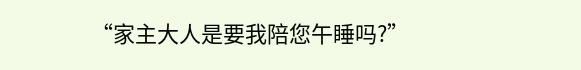“家主大人是要我陪您午睡吗?”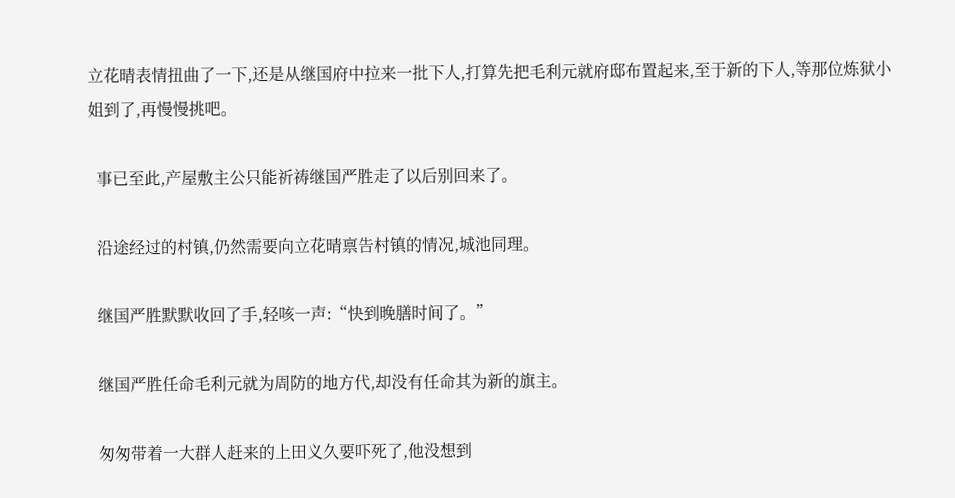立花晴表情扭曲了一下,还是从继国府中拉来一批下人,打算先把毛利元就府邸布置起来,至于新的下人,等那位炼狱小姐到了,再慢慢挑吧。

  事已至此,产屋敷主公只能祈祷继国严胜走了以后别回来了。

  沿途经过的村镇,仍然需要向立花晴禀告村镇的情况,城池同理。

  继国严胜默默收回了手,轻咳一声:“快到晚膳时间了。”

  继国严胜任命毛利元就为周防的地方代,却没有任命其为新的旗主。

  匆匆带着一大群人赶来的上田义久要吓死了,他没想到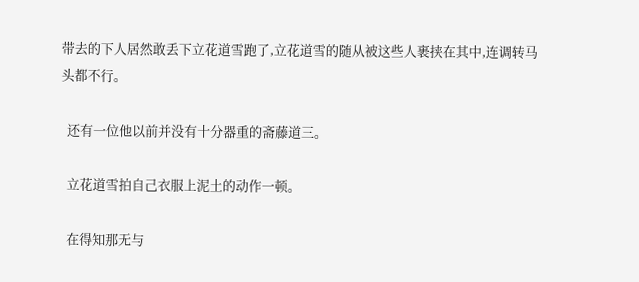带去的下人居然敢丢下立花道雪跑了,立花道雪的随从被这些人裹挟在其中,连调转马头都不行。

  还有一位他以前并没有十分器重的斋藤道三。

  立花道雪拍自己衣服上泥土的动作一顿。

  在得知那无与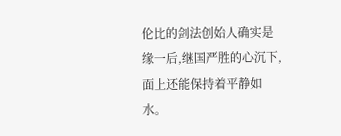伦比的剑法创始人确实是缘一后,继国严胜的心沉下,面上还能保持着平静如水。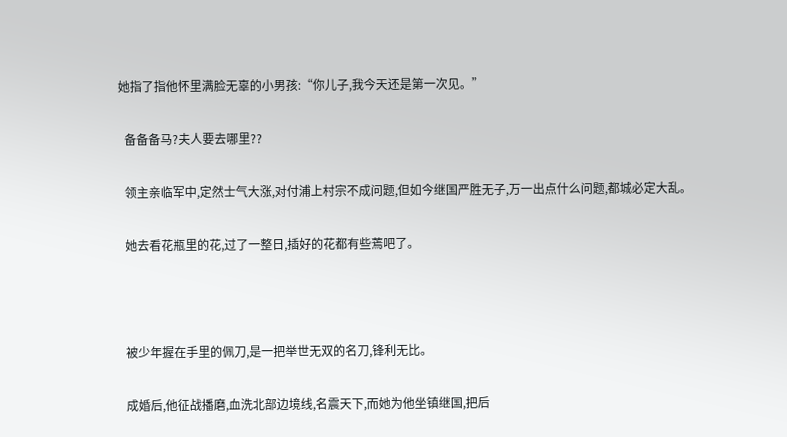她指了指他怀里满脸无辜的小男孩:“你儿子,我今天还是第一次见。”

  备备备马?夫人要去哪里??

  领主亲临军中,定然士气大涨,对付浦上村宗不成问题,但如今继国严胜无子,万一出点什么问题,都城必定大乱。

  她去看花瓶里的花,过了一整日,插好的花都有些蔫吧了。



  被少年握在手里的佩刀,是一把举世无双的名刀,锋利无比。

  成婚后,他征战播磨,血洗北部边境线,名震天下,而她为他坐镇继国,把后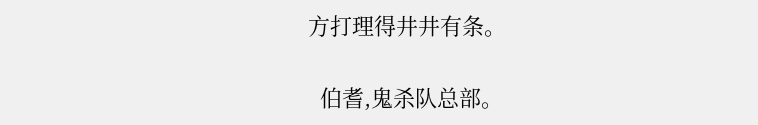方打理得井井有条。

  伯耆,鬼杀队总部。